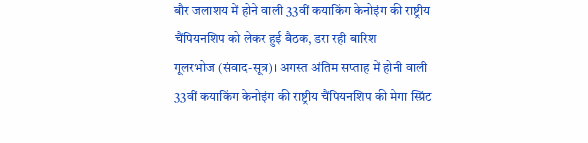बौर जलाशय में होने वाली 33वीं कयाकिंग केनोइंग की राष्ट्रीय चैंपियनशिप को लेकर हुई बैठक, डरा रही बारिश
गूलरभोज (संवाद-सूत्र)। अगस्त अंतिम सप्ताह में होनी वाली 33वीं कयाकिंग केनोइंग की राष्ट्रीय चैंपियनशिप की मेगा स्प्रिंट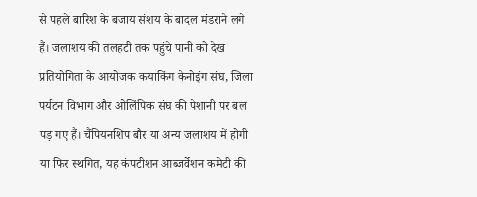से पहले बारिश के बजाय संशय के बादल मंडराने लगे हैं। जलाशय की तलहटी तक पहुंचे पानी को देख प्रतियोगिता के आयोजक कयाकिंग केनोइंग संघ, जिला पर्यटन विभाग और ओलिंपिक संघ की पेशानी पर बल पड़ गए हैं। चैंपियनशिप बौर या अन्य जलाशय में होगी या फिर स्थगित, यह कंपटीशन आब्जर्वेशन कमेटी की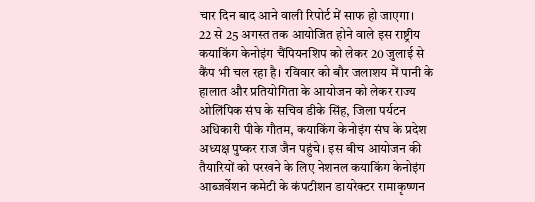चार दिन बाद आने वाली रिपोर्ट में साफ हो जाएगा।
22 से 25 अगस्त तक आयोजित होने वाले इस राष्ट्रीय कयाकिंग केनोइंग चैंपियनशिप को लेकर 20 जुलाई से कैंप भी चल रहा है। रविवार को बौर जलाशय में पानी के हालात और प्रतियोगिता के आयोजन को लेकर राज्य ओलिंपिक संघ के सचिव डीके सिंह, जिला पर्यटन अधिकारी पीके गौतम, कयाकिंग केनोइंग संघ के प्रदेश अध्यक्ष पुष्कर राज जैन पहुंचे। इस बीच आयोजन की तैयारियों को परखने के लिए नेशनल कयाकिंग केनोइंग आब्जर्वेशन कमेटी के कंपटीशन डायरेक्टर रामाकृष्णन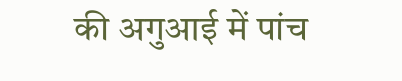की अगुआई में पांच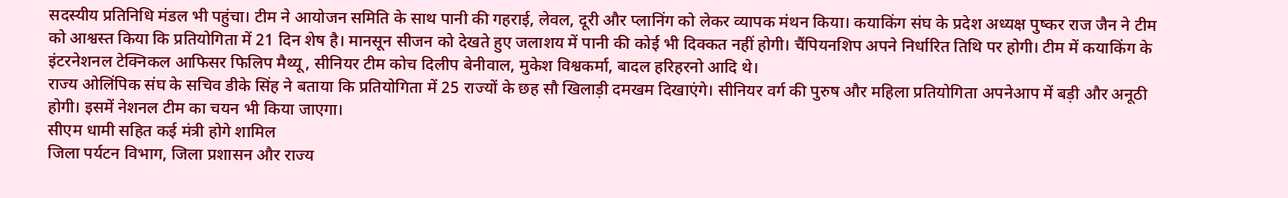सदस्यीय प्रतिनिधि मंडल भी पहुंचा। टीम ने आयोजन समिति के साथ पानी की गहराई, लेवल, दूरी और प्लानिंग को लेकर व्यापक मंथन किया। कयाकिंग संघ के प्रदेश अध्यक्ष पुष्कर राज जैन ने टीम को आश्वस्त किया कि प्रतियोगिता में 21 दिन शेष है। मानसून सीजन को देखते हुए जलाशय में पानी की कोई भी दिक्कत नहीं होगी। चैंपियनशिप अपने निर्धारित तिथि पर होगी। टीम में कयाकिंग के इंटरनेशनल टेक्निकल आफिसर फिलिप मैथ्यू, सीनियर टीम कोच दिलीप बेनीवाल, मुकेश विश्वकर्मा, बादल हरिहरनो आदि थे।
राज्य ओलिंपिक संघ के सचिव डीके सिंह ने बताया कि प्रतियोगिता में 25 राज्यों के छह सौ खिलाड़ी दमखम दिखाएंगे। सीनियर वर्ग की पुरुष और महिला प्रतियोगिता अपनेआप में बड़ी और अनूठी होगी। इसमें नेशनल टीम का चयन भी किया जाएगा।
सीएम धामी सहित कई मंत्री होगे शामिल
जिला पर्यटन विभाग, जिला प्रशासन और राज्य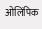ओलिंपिक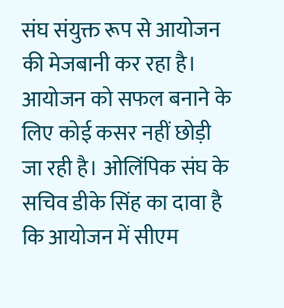संघ संयुक्त रूप से आयोजन की मेजबानी कर रहा है। आयोजन को सफल बनाने के लिए कोई कसर नहीं छोड़ी जा रही है। ओलिंपिक संघ के सचिव डीके सिंह का दावा है कि आयोजन में सीएम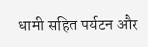धामी सहित पर्यटन और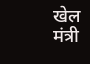खेल मंत्री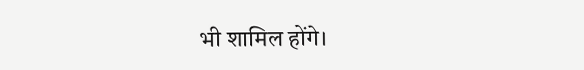भी शामिल होंगे।